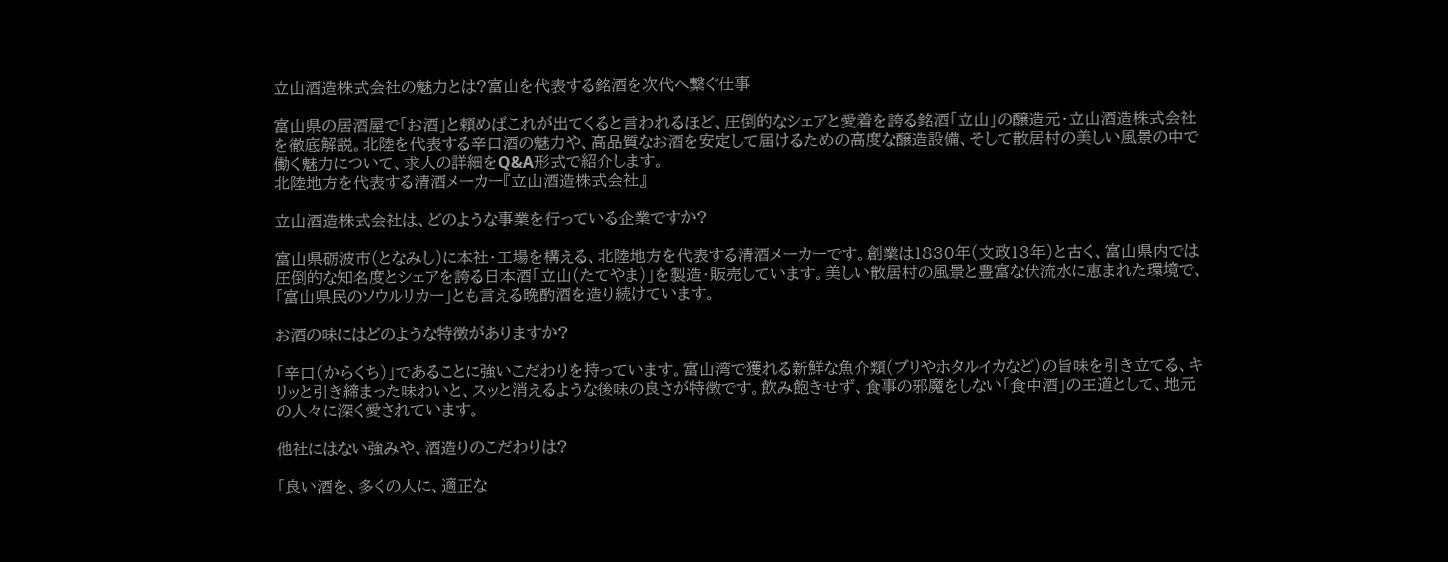立山酒造株式会社の魅力とは?富山を代表する銘酒を次代へ繋ぐ仕事

富山県の居酒屋で「お酒」と頼めばこれが出てくると言われるほど、圧倒的なシェアと愛着を誇る銘酒「立山」の醸造元・立山酒造株式会社を徹底解説。北陸を代表する辛口酒の魅力や、高品質なお酒を安定して届けるための高度な醸造設備、そして散居村の美しい風景の中で働く魅力について、求人の詳細をQ&A形式で紹介します。
北陸地方を代表する清酒メーカー『立山酒造株式会社』

立山酒造株式会社は、どのような事業を行っている企業ですか?

富山県砺波市(となみし)に本社・工場を構える、北陸地方を代表する清酒メーカーです。創業は1830年(文政13年)と古く、富山県内では圧倒的な知名度とシェアを誇る日本酒「立山(たてやま)」を製造・販売しています。美しい散居村の風景と豊富な伏流水に恵まれた環境で、「富山県民のソウルリカー」とも言える晩酌酒を造り続けています。

お酒の味にはどのような特徴がありますか?

「辛口(からくち)」であることに強いこだわりを持っています。富山湾で獲れる新鮮な魚介類(ブリやホタルイカなど)の旨味を引き立てる、キリッと引き締まった味わいと、スッと消えるような後味の良さが特徴です。飲み飽きせず、食事の邪魔をしない「食中酒」の王道として、地元の人々に深く愛されています。

他社にはない強みや、酒造りのこだわりは?

「良い酒を、多くの人に、適正な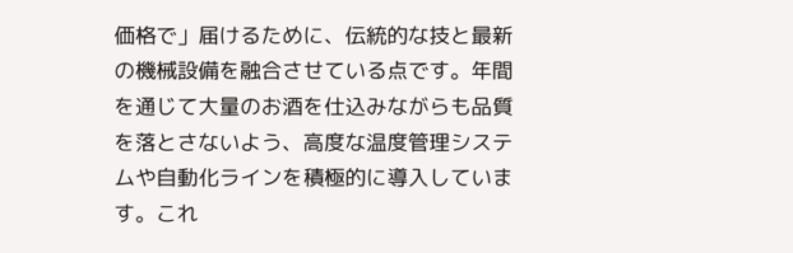価格で」届けるために、伝統的な技と最新の機械設備を融合させている点です。年間を通じて大量のお酒を仕込みながらも品質を落とさないよう、高度な温度管理システムや自動化ラインを積極的に導入しています。これ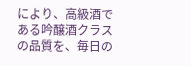により、高級酒である吟醸酒クラスの品質を、毎日の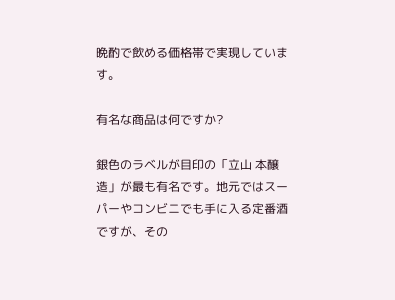晩酌で飲める価格帯で実現しています。

有名な商品は何ですか?

銀色のラベルが目印の「立山 本醸造」が最も有名です。地元ではスーパーやコンビニでも手に入る定番酒ですが、その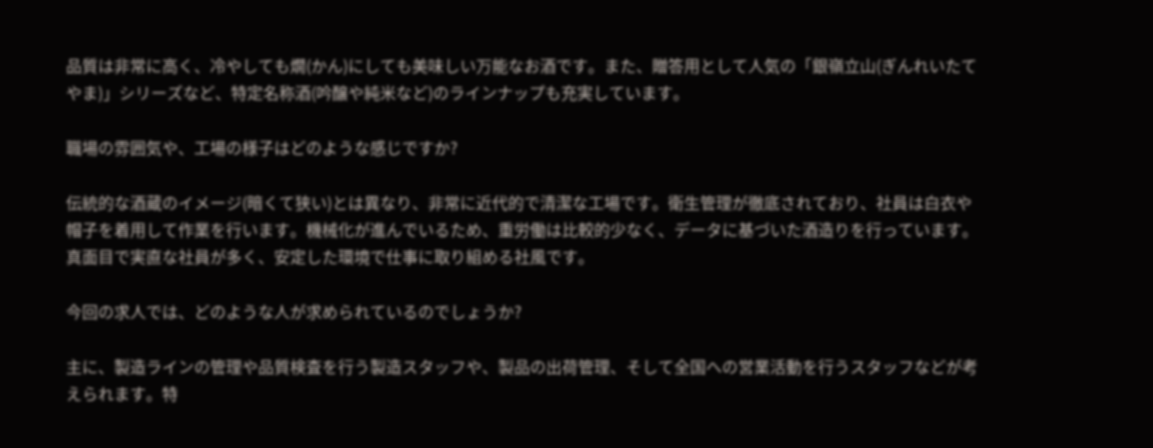品質は非常に高く、冷やしても燗(かん)にしても美味しい万能なお酒です。また、贈答用として人気の「銀嶺立山(ぎんれいたてやま)」シリーズなど、特定名称酒(吟醸や純米など)のラインナップも充実しています。

職場の雰囲気や、工場の様子はどのような感じですか?

伝統的な酒蔵のイメージ(暗くて狭い)とは異なり、非常に近代的で清潔な工場です。衛生管理が徹底されており、社員は白衣や帽子を着用して作業を行います。機械化が進んでいるため、重労働は比較的少なく、データに基づいた酒造りを行っています。真面目で実直な社員が多く、安定した環境で仕事に取り組める社風です。

今回の求人では、どのような人が求められているのでしょうか?

主に、製造ラインの管理や品質検査を行う製造スタッフや、製品の出荷管理、そして全国への営業活動を行うスタッフなどが考えられます。特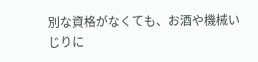別な資格がなくても、お酒や機械いじりに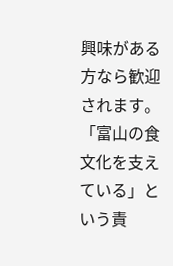興味がある方なら歓迎されます。「富山の食文化を支えている」という責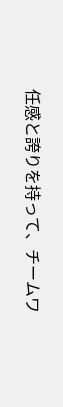任感と誇りを持って、チームワ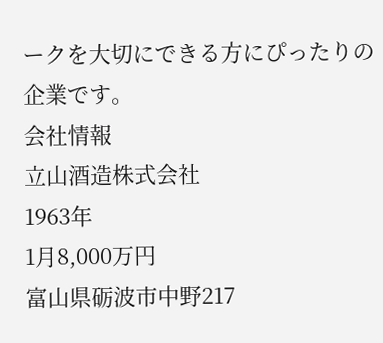ークを大切にできる方にぴったりの企業です。
会社情報
立山酒造株式会社
1963年
1月8,000万円
富山県砺波市中野217